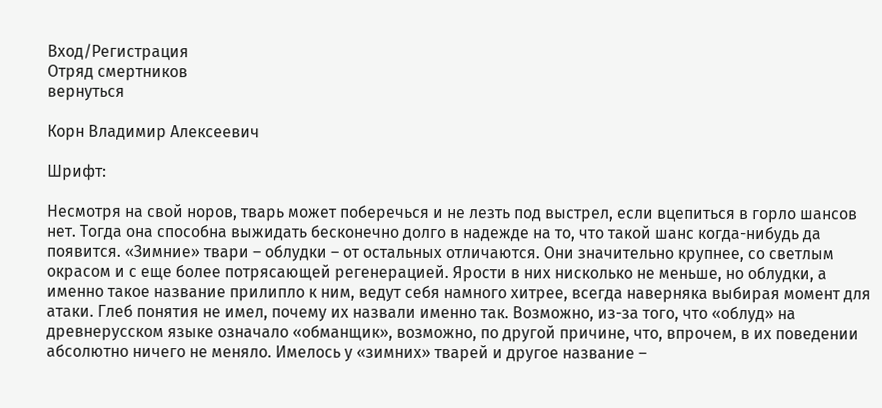Вход/Регистрация
Отряд смертников
вернуться

Корн Владимир Алексеевич

Шрифт:

Несмотря на свой норов, тварь может поберечься и не лезть под выстрел, если вцепиться в горло шансов нет. Тогда она способна выжидать бесконечно долго в надежде на то, что такой шанс когда-нибудь да появится. «Зимние» твари – облудки – от остальных отличаются. Они значительно крупнее, со светлым окрасом и с еще более потрясающей регенерацией. Ярости в них нисколько не меньше, но облудки, а именно такое название прилипло к ним, ведут себя намного хитрее, всегда наверняка выбирая момент для атаки. Глеб понятия не имел, почему их назвали именно так. Возможно, из-за того, что «облуд» на древнерусском языке означало «обманщик», возможно, по другой причине, что, впрочем, в их поведении абсолютно ничего не меняло. Имелось у «зимних» тварей и другое название –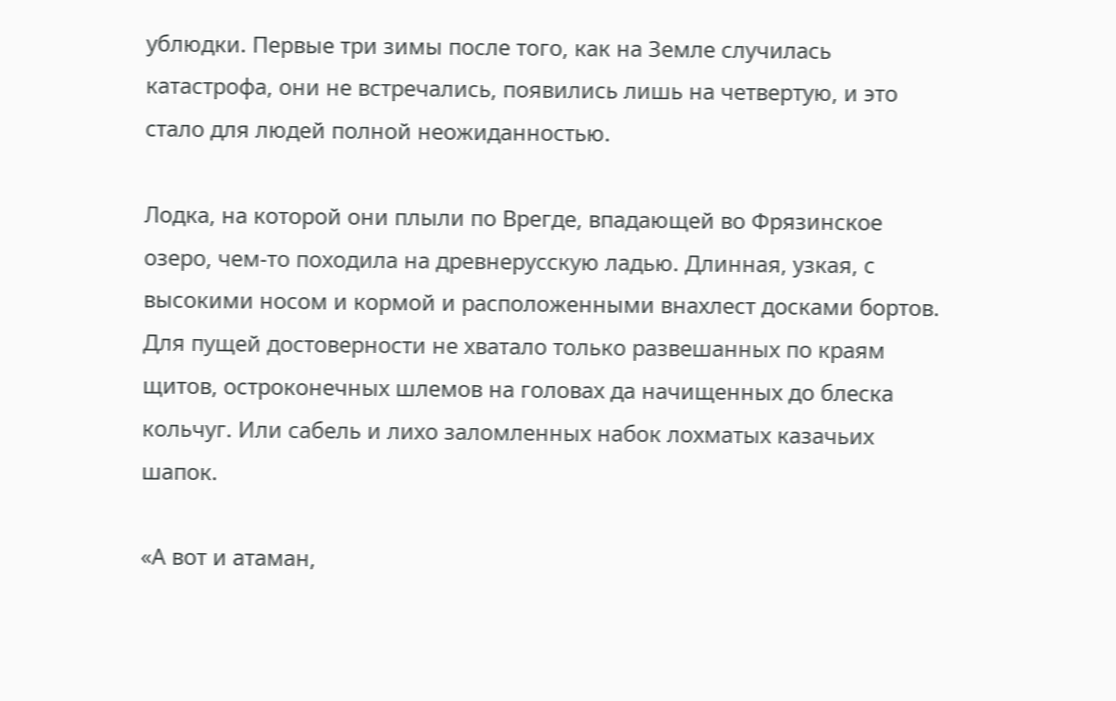ублюдки. Первые три зимы после того, как на Земле случилась катастрофа, они не встречались, появились лишь на четвертую, и это стало для людей полной неожиданностью.

Лодка, на которой они плыли по Врегде, впадающей во Фрязинское озеро, чем-то походила на древнерусскую ладью. Длинная, узкая, с высокими носом и кормой и расположенными внахлест досками бортов. Для пущей достоверности не хватало только развешанных по краям щитов, остроконечных шлемов на головах да начищенных до блеска кольчуг. Или сабель и лихо заломленных набок лохматых казачьих шапок.

«А вот и атаман,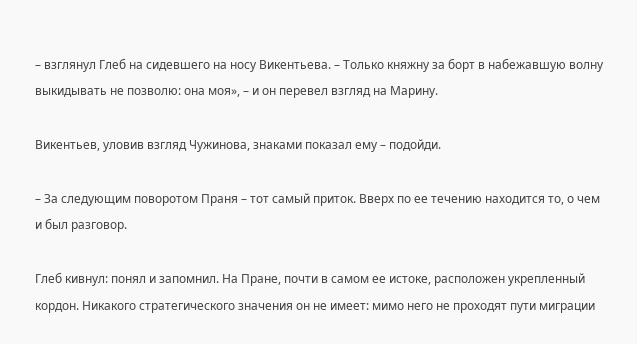– взглянул Глеб на сидевшего на носу Викентьева. – Только княжну за борт в набежавшую волну выкидывать не позволю: она моя», – и он перевел взгляд на Марину.

Викентьев, уловив взгляд Чужинова, знаками показал ему – подойди.

– За следующим поворотом Праня – тот самый приток. Вверх по ее течению находится то, о чем и был разговор.

Глеб кивнул: понял и запомнил. На Пране, почти в самом ее истоке, расположен укрепленный кордон. Никакого стратегического значения он не имеет: мимо него не проходят пути миграции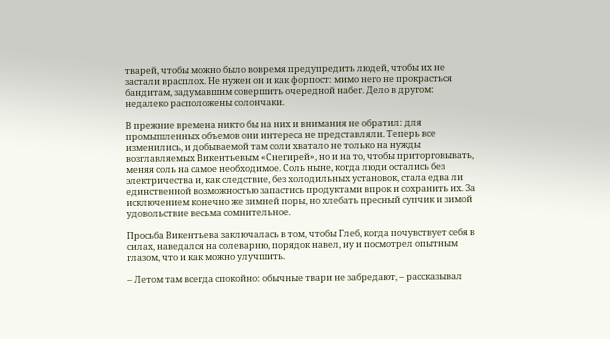тварей, чтобы можно было вовремя предупредить людей, чтобы их не застали врасплох. Не нужен он и как форпост: мимо него не прокрасться бандитам, задумавшим совершить очередной набег. Дело в другом: недалеко расположены солончаки.

В прежние времена никто бы на них и внимания не обратил: для промышленных объемов они интереса не представляли. Теперь все изменились, и добываемой там соли хватало не только на нужды возглавляемых Викентьевым «Снегирей», но и на то, чтобы приторговывать, меняя соль на самое необходимое. Соль ныне, когда люди остались без электричества и, как следствие, без холодильных установок, стала едва ли единственной возможностью запастись продуктами впрок и сохранить их. За исключением конечно же зимней поры, но хлебать пресный супчик и зимой удовольствие весьма сомнительное.

Просьба Викентьева заключалась в том, чтобы Глеб, когда почувствует себя в силах, наведался на солеварню, порядок навел, ну и посмотрел опытным глазом, что и как можно улучшить.

– Летом там всегда спокойно: обычные твари не забредают, – рассказывал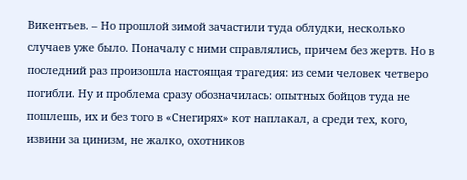Викентьев. – Но прошлой зимой зачастили туда облудки, несколько случаев уже было. Поначалу с ними справлялись, причем без жертв. Но в последний раз произошла настоящая трагедия: из семи человек четверо погибли. Ну и проблема сразу обозначилась: опытных бойцов туда не пошлешь, их и без того в «Снегирях» кот наплакал, а среди тех, кого, извини за цинизм, не жалко, охотников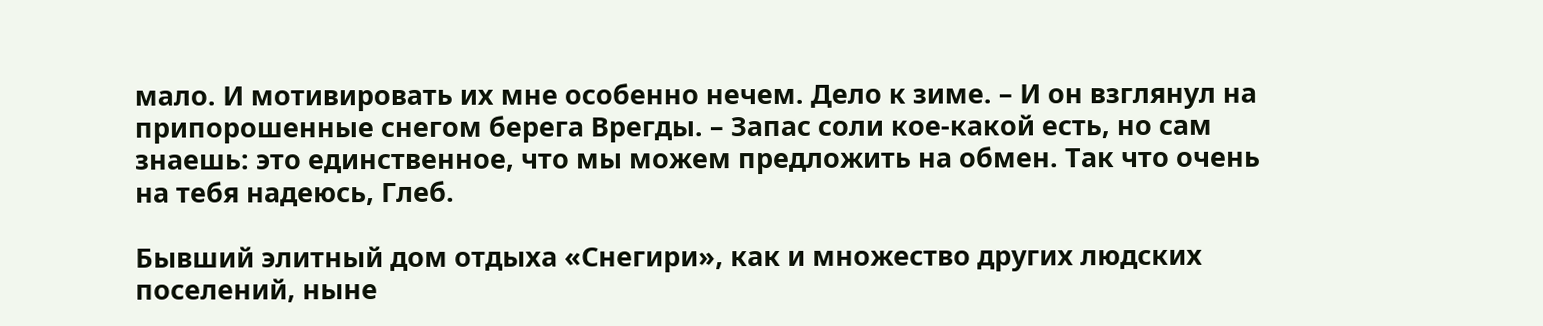мало. И мотивировать их мне особенно нечем. Дело к зиме. – И он взглянул на припорошенные снегом берега Врегды. – Запас соли кое-какой есть, но сам знаешь: это единственное, что мы можем предложить на обмен. Так что очень на тебя надеюсь, Глеб.

Бывший элитный дом отдыха «Снегири», как и множество других людских поселений, ныне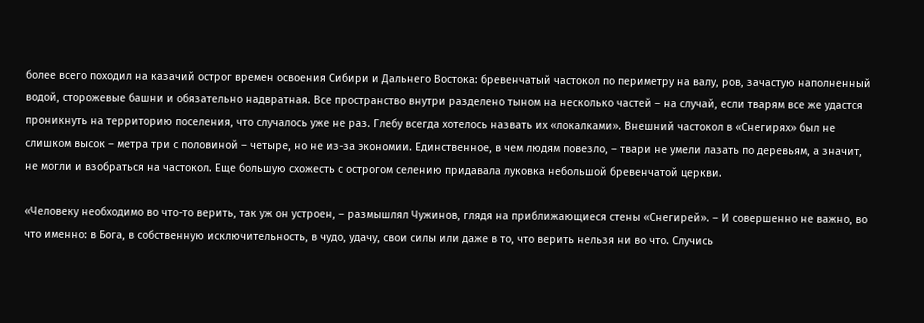более всего походил на казачий острог времен освоения Сибири и Дальнего Востока: бревенчатый частокол по периметру на валу, ров, зачастую наполненный водой, сторожевые башни и обязательно надвратная. Все пространство внутри разделено тыном на несколько частей – на случай, если тварям все же удастся проникнуть на территорию поселения, что случалось уже не раз. Глебу всегда хотелось назвать их «локалками». Внешний частокол в «Снегирях» был не слишком высок – метра три с половиной – четыре, но не из-за экономии. Единственное, в чем людям повезло, – твари не умели лазать по деревьям, а значит, не могли и взобраться на частокол. Еще большую схожесть с острогом селению придавала луковка небольшой бревенчатой церкви.

«Человеку необходимо во что-то верить, так уж он устроен, – размышлял Чужинов, глядя на приближающиеся стены «Снегирей». – И совершенно не важно, во что именно: в Бога, в собственную исключительность, в чудо, удачу, свои силы или даже в то, что верить нельзя ни во что. Случись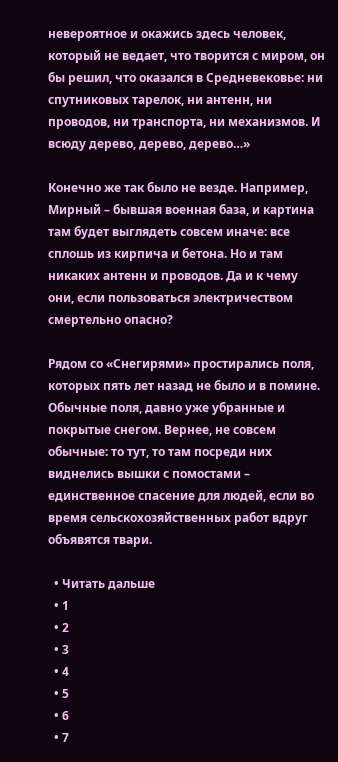невероятное и окажись здесь человек, который не ведает, что творится с миром, он бы решил, что оказался в Средневековье: ни спутниковых тарелок, ни антенн, ни проводов, ни транспорта, ни механизмов. И всюду дерево, дерево, дерево…»

Конечно же так было не везде. Например, Мирный – бывшая военная база, и картина там будет выглядеть совсем иначе: все сплошь из кирпича и бетона. Но и там никаких антенн и проводов. Да и к чему они, если пользоваться электричеством смертельно опасно?

Рядом со «Снегирями» простирались поля, которых пять лет назад не было и в помине. Обычные поля, давно уже убранные и покрытые снегом. Вернее, не совсем обычные: то тут, то там посреди них виднелись вышки с помостами – единственное спасение для людей, если во время сельскохозяйственных работ вдруг объявятся твари.

  • Читать дальше
  • 1
  • 2
  • 3
  • 4
  • 5
  • 6
  • 7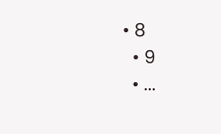• 8
  • 9
  • ...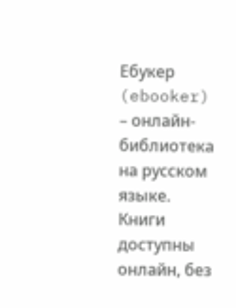Ебукер (ebooker) – онлайн-библиотека на русском языке. Книги доступны онлайн, без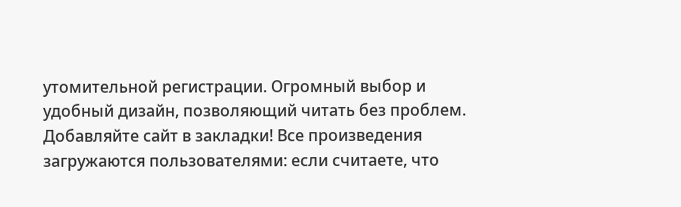утомительной регистрации. Огромный выбор и удобный дизайн, позволяющий читать без проблем. Добавляйте сайт в закладки! Все произведения загружаются пользователями: если считаете, что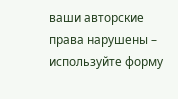ваши авторские права нарушены – используйте форму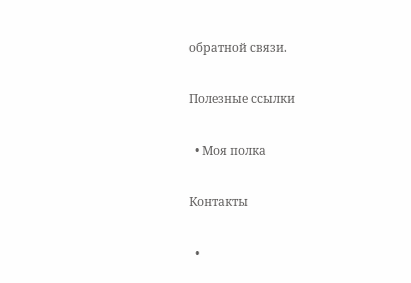обратной связи.

Полезные ссылки

  • Моя полка

Контакты

  •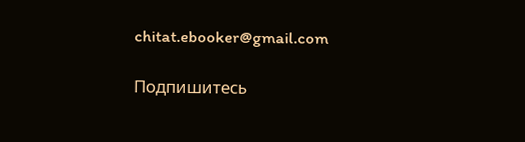chitat.ebooker@gmail.com

Подпишитесь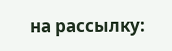на рассылку: